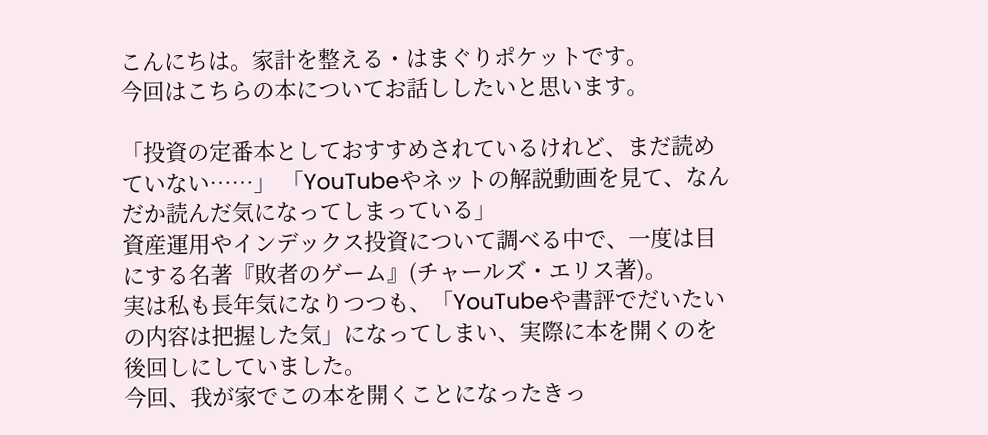こんにちは。家計を整える・はまぐりポケットです。
今回はこちらの本についてお話ししたいと思います。

「投資の定番本としておすすめされているけれど、まだ読めていない……」 「YouTubeやネットの解説動画を見て、なんだか読んだ気になってしまっている」
資産運用やインデックス投資について調べる中で、一度は目にする名著『敗者のゲーム』(チャールズ・エリス著)。
実は私も長年気になりつつも、「YouTubeや書評でだいたいの内容は把握した気」になってしまい、実際に本を開くのを後回しにしていました。
今回、我が家でこの本を開くことになったきっ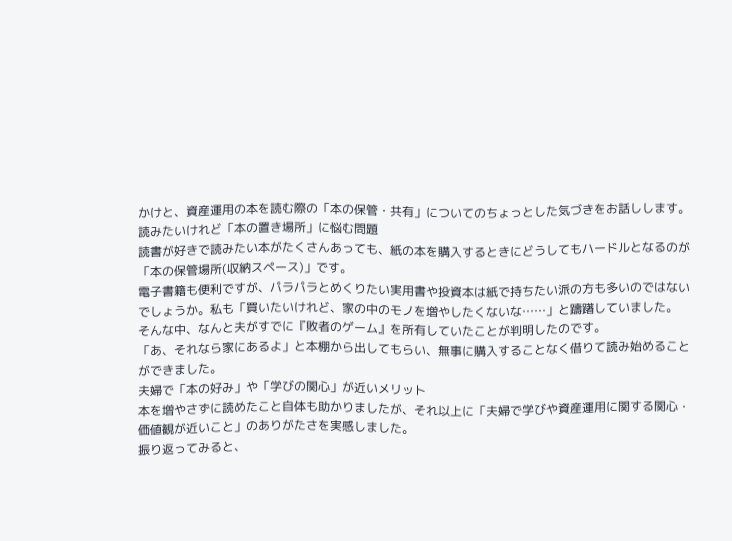かけと、資産運用の本を読む際の「本の保管・共有」についてのちょっとした気づきをお話しします。
読みたいけれど「本の置き場所」に悩む問題
読書が好きで読みたい本がたくさんあっても、紙の本を購入するときにどうしてもハードルとなるのが「本の保管場所(収納スペース)」です。
電子書籍も便利ですが、パラパラとめくりたい実用書や投資本は紙で持ちたい派の方も多いのではないでしょうか。私も「買いたいけれど、家の中のモノを増やしたくないな……」と躊躇していました。
そんな中、なんと夫がすでに『敗者のゲーム』を所有していたことが判明したのです。
「あ、それなら家にあるよ」と本棚から出してもらい、無事に購入することなく借りて読み始めることができました。
夫婦で「本の好み」や「学びの関心」が近いメリット
本を増やさずに読めたこと自体も助かりましたが、それ以上に「夫婦で学びや資産運用に関する関心・価値観が近いこと」のありがたさを実感しました。
振り返ってみると、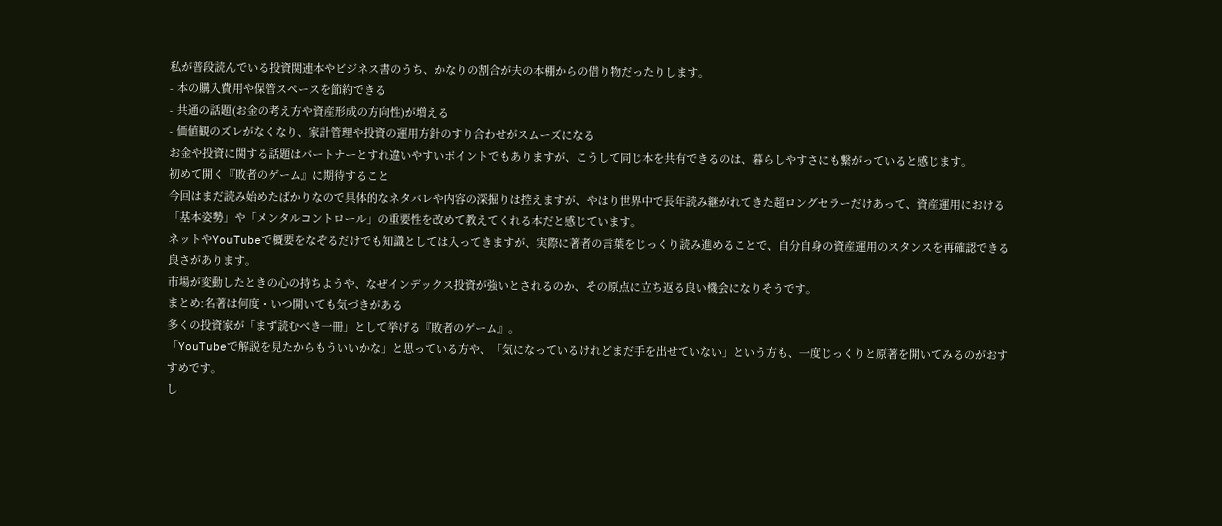私が普段読んでいる投資関連本やビジネス書のうち、かなりの割合が夫の本棚からの借り物だったりします。
- 本の購入費用や保管スペースを節約できる
- 共通の話題(お金の考え方や資産形成の方向性)が増える
- 価値観のズレがなくなり、家計管理や投資の運用方針のすり合わせがスムーズになる
お金や投資に関する話題はパートナーとすれ違いやすいポイントでもありますが、こうして同じ本を共有できるのは、暮らしやすさにも繋がっていると感じます。
初めて開く『敗者のゲーム』に期待すること
今回はまだ読み始めたばかりなので具体的なネタバレや内容の深掘りは控えますが、やはり世界中で長年読み継がれてきた超ロングセラーだけあって、資産運用における「基本姿勢」や「メンタルコントロール」の重要性を改めて教えてくれる本だと感じています。
ネットやYouTubeで概要をなぞるだけでも知識としては入ってきますが、実際に著者の言葉をじっくり読み進めることで、自分自身の資産運用のスタンスを再確認できる良さがあります。
市場が変動したときの心の持ちようや、なぜインデックス投資が強いとされるのか、その原点に立ち返る良い機会になりそうです。
まとめ:名著は何度・いつ開いても気づきがある
多くの投資家が「まず読むべき一冊」として挙げる『敗者のゲーム』。
「YouTubeで解説を見たからもういいかな」と思っている方や、「気になっているけれどまだ手を出せていない」という方も、一度じっくりと原著を開いてみるのがおすすめです。
し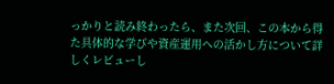っかりと読み終わったら、また次回、この本から得た具体的な学びや資産運用への活かし方について詳しくレビューし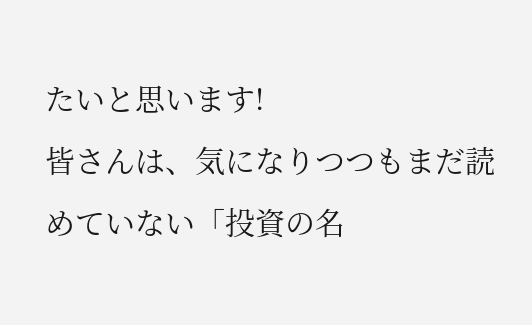たいと思います!
皆さんは、気になりつつもまだ読めていない「投資の名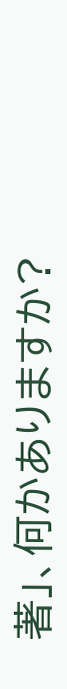著」、何かありますか?